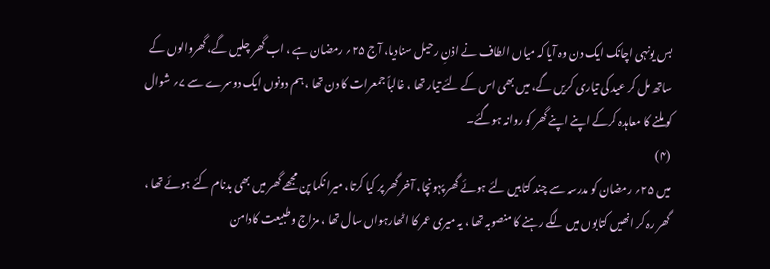بس یونہی اچانک ایک دن وہ آیا کہ میاں الطاف نے اذنِ رحیل سنادیا، آج ۲۵؍ رمضان ہے ، اب گھر چلیں گے، گھروالوں کے ساتھ مل کر عید کی تیاری کریں گے، میں بھی اس کے لئے تیار تھا ، غالباً جمعرات کا دن تھا ، ہم دونوں ایک دوسرے سے ۷؍ شوال کو ملنے کا معاہدہ کرکے اپنے اپنے گھر کو روانہ ہوگئے۔
(۴)
میں ۲۵؍ رمضان کو مدرسہ سے چند کتابیں لئے ہوئے گھر پہونچا، آخر گھر پر کیا کرتا، میرا نکما پن مجھے گھر میں بھی بدنام کئے ہوئے تھا ، گھر رہ کر انھیں کتابوں میں لگے رہنے کا منصوبہ تھا ، یہ میری عمر کا اٹھارہواں سال تھا ، مزاج وطبیعت کادامن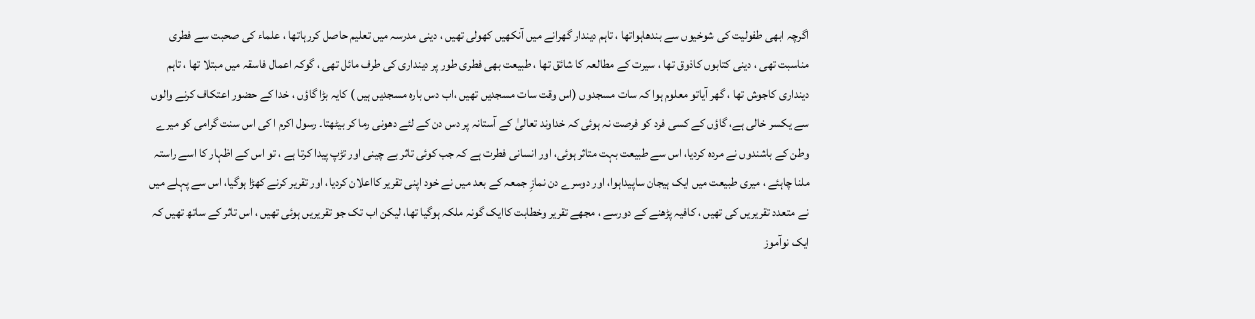اگرچہ ابھی طفولیت کی شوخیوں سے بندھاہواتھا ، تاہم دیندار گھرانے میں آنکھیں کھولی تھیں ، دینی مدرسہ میں تعلیم حاصل کررہاتھا ، علماء کی صحبت سے فطری مناسبت تھی ، دینی کتابوں کاذوق تھا ، سیرت کے مطالعہ کا شائق تھا ، طبیعت بھی فطری طور پر دینداری کی طرف مائل تھی ، گوکہ اعمال فاسقہ میں مبتلا تھا ، تاہم دینداری کاجوش تھا ، گھر آیاتو معلوم ہوا کہ سات مسجدوں (اس وقت سات مسجدیں تھیں ،اب دس بارہ مسجدیں ہیں ) کایہ بڑا گاؤں ، خدا کے حضور اعتکاف کرنے والوں سے یکسر خالی ہے، گاؤں کے کسی فرد کو فرصت نہ ہوئی کہ خداوند تعالیٰ کے آستانہ پر دس دن کے لئے دھونی رما کر بیٹھتا۔ رسول اکرم ا کی اس سنت گرامی کو میرے وطن کے باشندوں نے مردہ کردیا، اس سے طبیعت بہت متاثر ہوئی، اور انسانی فطرت ہے کہ جب کوئی تاثر بے چینی اور تڑپ پیدا کرتا ہے ، تو اس کے اظہار کا اسے راستہ ملنا چاہئے ، میری طبیعت میں ایک ہیجان ساپیداہوا، اور دوسرے دن نمازِ جمعہ کے بعد میں نے خود اپنی تقریر کااعلان کردیا، اور تقریر کرنے کھڑا ہوگیا، اس سے پہلے میں نے متعدد تقریریں کی تھیں ، کافیہ پڑھنے کے دورسے ، مجھے تقریر وخطابت کاایک گونہ ملکہ ہوگیا تھا، لیکن اب تک جو تقریریں ہوئی تھیں ، اس تاثر کے ساتھ تھیں کہ ایک نوآموز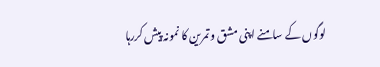لوگوں کے سامنے اپنی مشق وتمرین کا نمونہ پیش کررہا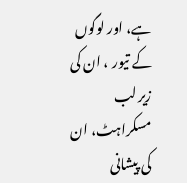ہے، اور لوگوں کے تیور ، ان کی زیر لب مسکراہٹ، ان کی پیشانی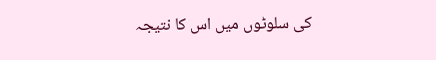کی سلوٹوں میں اس کا نتیجہ